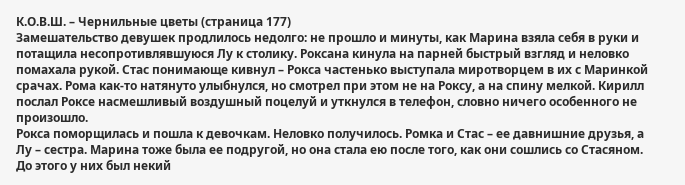К.О.В.Ш. – Чернильные цветы (страница 177)
Замешательство девушек продлилось недолго: не прошло и минуты, как Марина взяла себя в руки и потащила несопротивлявшуюся Лу к столику. Роксана кинула на парней быстрый взгляд и неловко помахала рукой. Стас понимающе кивнул – Рокса частенько выступала миротворцем в их с Маринкой срачах. Рома как-то натянуто улыбнулся, но смотрел при этом не на Роксу, а на спину мелкой. Кирилл послал Роксе насмешливый воздушный поцелуй и уткнулся в телефон, словно ничего особенного не произошло.
Рокса поморщилась и пошла к девочкам. Неловко получилось. Ромка и Стас – ее давнишние друзья, а Лу – сестра. Марина тоже была ее подругой, но она стала ею после того, как они сошлись со Стасяном. До этого у них был некий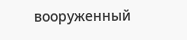вооруженный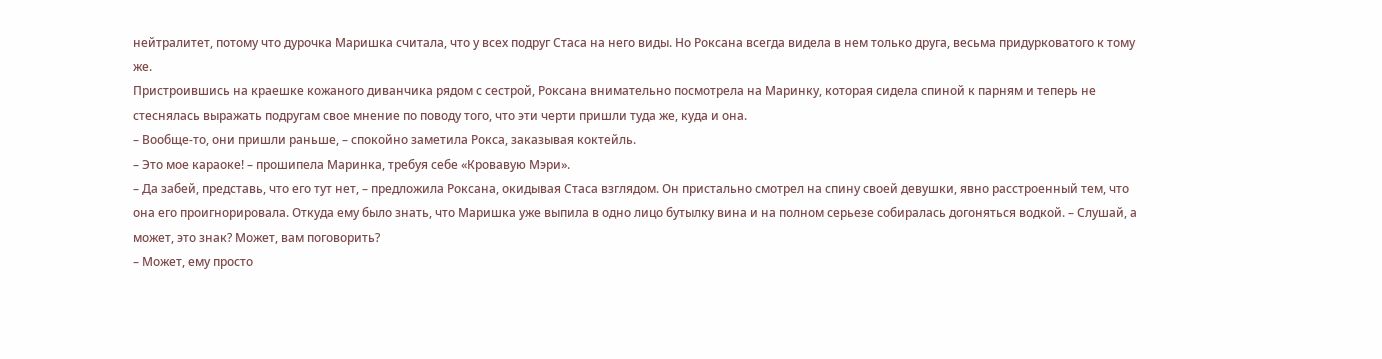нейтралитет, потому что дурочка Маришка считала, что у всех подруг Стаса на него виды. Но Роксана всегда видела в нем только друга, весьма придурковатого к тому же.
Пристроившись на краешке кожаного диванчика рядом с сестрой, Роксана внимательно посмотрела на Маринку, которая сидела спиной к парням и теперь не стеснялась выражать подругам свое мнение по поводу того, что эти черти пришли туда же, куда и она.
– Вообще-то, они пришли раньше, – спокойно заметила Рокса, заказывая коктейль.
– Это мое караоке! – прошипела Маринка, требуя себе «Кровавую Мэри».
– Да забей, представь, что его тут нет, – предложила Роксана, окидывая Стаса взглядом. Он пристально смотрел на спину своей девушки, явно расстроенный тем, что она его проигнорировала. Откуда ему было знать, что Маришка уже выпила в одно лицо бутылку вина и на полном серьезе собиралась догоняться водкой. – Слушай, а может, это знак? Может, вам поговорить?
– Может, ему просто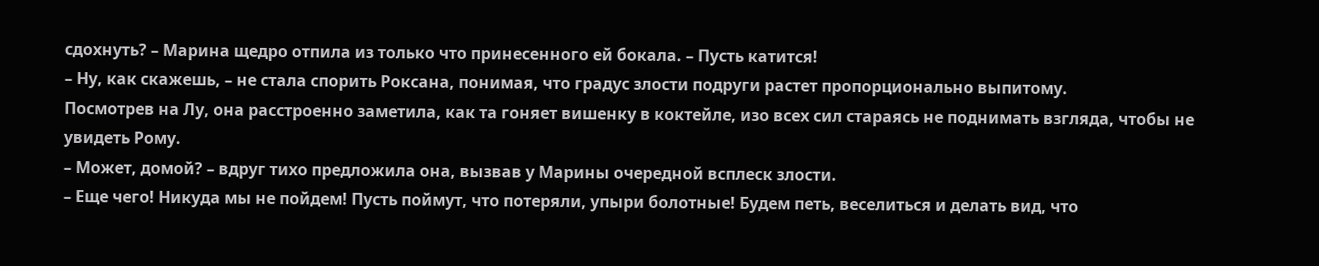сдохнуть? – Марина щедро отпила из только что принесенного ей бокала. – Пусть катится!
– Ну, как скажешь, – не стала спорить Роксана, понимая, что градус злости подруги растет пропорционально выпитому.
Посмотрев на Лу, она расстроенно заметила, как та гоняет вишенку в коктейле, изо всех сил стараясь не поднимать взгляда, чтобы не увидеть Рому.
– Может, домой? – вдруг тихо предложила она, вызвав у Марины очередной всплеск злости.
– Еще чего! Никуда мы не пойдем! Пусть поймут, что потеряли, упыри болотные! Будем петь, веселиться и делать вид, что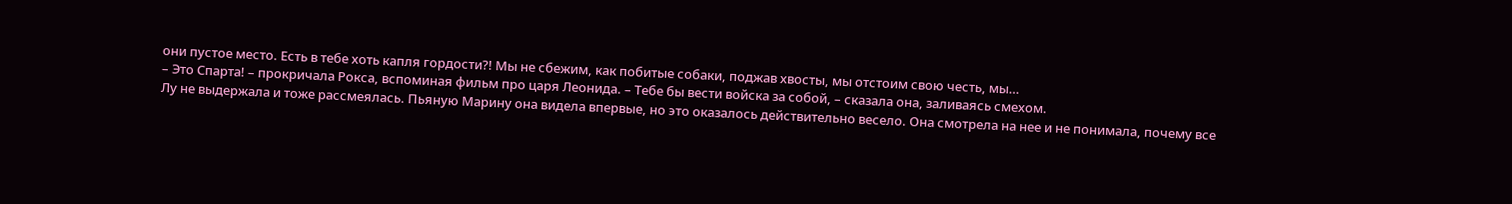они пустое место. Есть в тебе хоть капля гордости?! Мы не сбежим, как побитые собаки, поджав хвосты, мы отстоим свою честь, мы…
– Это Спарта! – прокричала Рокса, вспоминая фильм про царя Леонида. – Тебе бы вести войска за собой, – сказала она, заливаясь смехом.
Лу не выдержала и тоже рассмеялась. Пьяную Марину она видела впервые, но это оказалось действительно весело. Она смотрела на нее и не понимала, почему все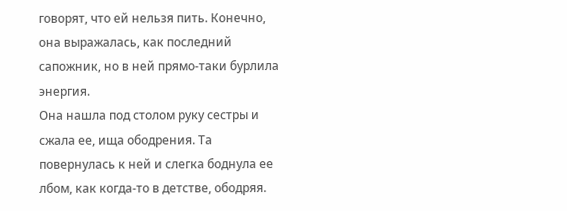говорят, что ей нельзя пить. Конечно, она выражалась, как последний сапожник, но в ней прямо-таки бурлила энергия.
Она нашла под столом руку сестры и сжала ее, ища ободрения. Та повернулась к ней и слегка боднула ее лбом, как когда-то в детстве, ободряя.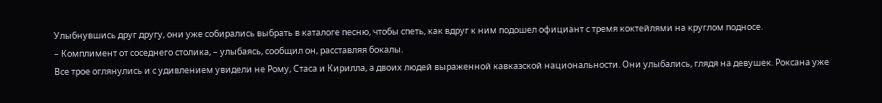Улыбнувшись друг другу, они уже собирались выбрать в каталоге песню, чтобы спеть, как вдруг к ним подошел официант с тремя коктейлями на круглом подносе.
– Комплимент от соседнего столика, – улыбаясь, сообщил он, расставляя бокалы.
Все трое оглянулись и с удивлением увидели не Рому, Стаса и Кирилла, а двоих людей выраженной кавказской национальности. Они улыбались, глядя на девушек. Роксана уже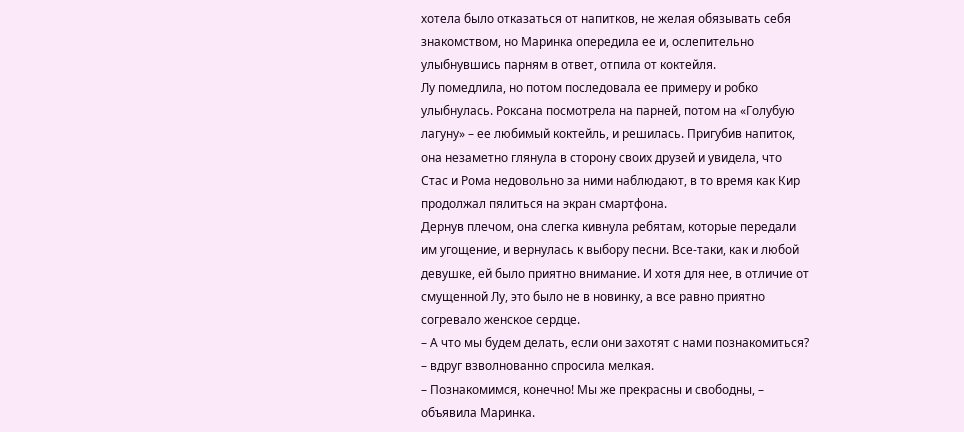хотела было отказаться от напитков, не желая обязывать себя знакомством, но Маринка опередила ее и, ослепительно улыбнувшись парням в ответ, отпила от коктейля.
Лу помедлила, но потом последовала ее примеру и робко улыбнулась. Роксана посмотрела на парней, потом на «Голубую лагуну» – ее любимый коктейль, и решилась. Пригубив напиток, она незаметно глянула в сторону своих друзей и увидела, что Стас и Рома недовольно за ними наблюдают, в то время как Кир продолжал пялиться на экран смартфона.
Дернув плечом, она слегка кивнула ребятам, которые передали им угощение, и вернулась к выбору песни. Все-таки, как и любой девушке, ей было приятно внимание. И хотя для нее, в отличие от смущенной Лу, это было не в новинку, а все равно приятно согревало женское сердце.
– А что мы будем делать, если они захотят с нами познакомиться? – вдруг взволнованно спросила мелкая.
– Познакомимся, конечно! Мы же прекрасны и свободны, – объявила Маринка.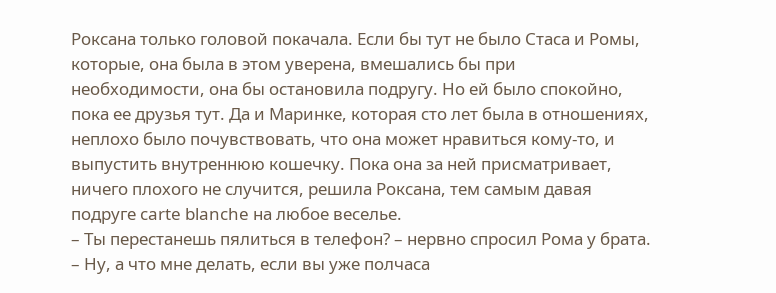Роксана только головой покачала. Если бы тут не было Стаса и Ромы, которые, она была в этом уверена, вмешались бы при необходимости, она бы остановила подругу. Но ей было спокойно, пока ее друзья тут. Да и Маринке, которая сто лет была в отношениях, неплохо было почувствовать, что она может нравиться кому-то, и выпустить внутреннюю кошечку. Пока она за ней присматривает, ничего плохого не случится, решила Роксана, тем самым давая подруге carte blanche на любое веселье.
– Ты перестанешь пялиться в телефон? – нервно спросил Рома у брата.
– Ну, а что мне делать, если вы уже полчаса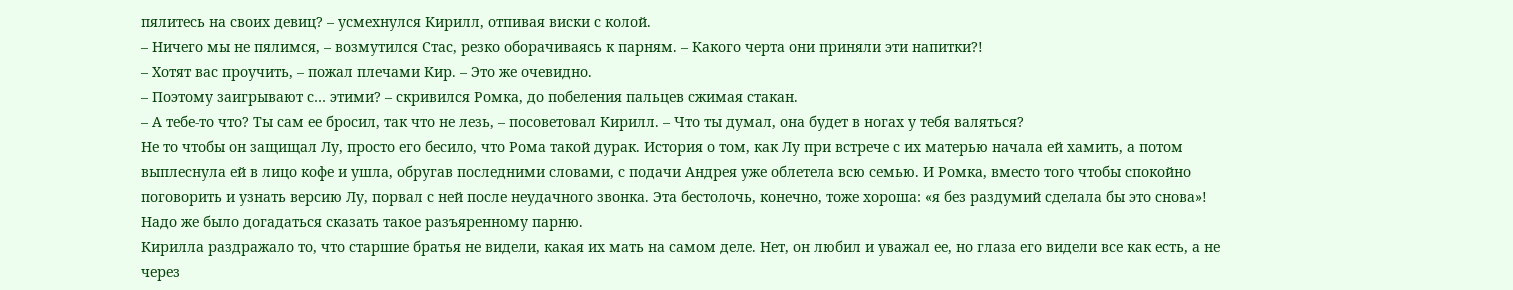пялитесь на своих девиц? – усмехнулся Кирилл, отпивая виски с колой.
– Ничего мы не пялимся, – возмутился Стас, резко оборачиваясь к парням. – Какого черта они приняли эти напитки?!
– Хотят вас проучить, – пожал плечами Кир. – Это же очевидно.
– Поэтому заигрывают с… этими? – скривился Ромка, до побеления пальцев сжимая стакан.
– А тебе-то что? Ты сам ее бросил, так что не лезь, – посоветовал Кирилл. – Что ты думал, она будет в ногах у тебя валяться?
Не то чтобы он защищал Лу, просто его бесило, что Рома такой дурак. История о том, как Лу при встрече с их матерью начала ей хамить, а потом выплеснула ей в лицо кофе и ушла, обругав последними словами, с подачи Андрея уже облетела всю семью. И Ромка, вместо того чтобы спокойно поговорить и узнать версию Лу, порвал с ней после неудачного звонка. Эта бестолочь, конечно, тоже хороша: «я без раздумий сделала бы это снова»! Надо же было догадаться сказать такое разъяренному парню.
Кирилла раздражало то, что старшие братья не видели, какая их мать на самом деле. Нет, он любил и уважал ее, но глаза его видели все как есть, а не через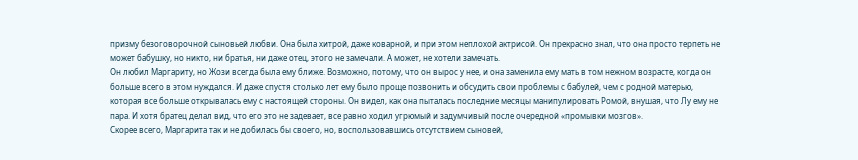призму безоговорочной сыновьей любви. Она была хитрой, даже коварной, и при этом неплохой актрисой. Он прекрасно знал, что она просто терпеть не может бабушку, но никто, ни братья, ни даже отец, этого не замечали. А может, не хотели замечать.
Он любил Маргариту, но Жози всегда была ему ближе. Возможно, потому, что он вырос у нее, и она заменила ему мать в том нежном возрасте, когда он больше всего в этом нуждался. И даже спустя столько лет ему было проще позвонить и обсудить свои проблемы с бабулей, чем с родной матерью, которая все больше открывалась ему с настоящей стороны. Он видел, как она пыталась последние месяцы манипулировать Ромой, внушая, что Лу ему не пара. И хотя братец делал вид, что его это не задевает, все равно ходил угрюмый и задумчивый после очередной «промывки мозгов».
Скорее всего, Маргарита так и не добилась бы своего, но, воспользовавшись отсутствием сыновей,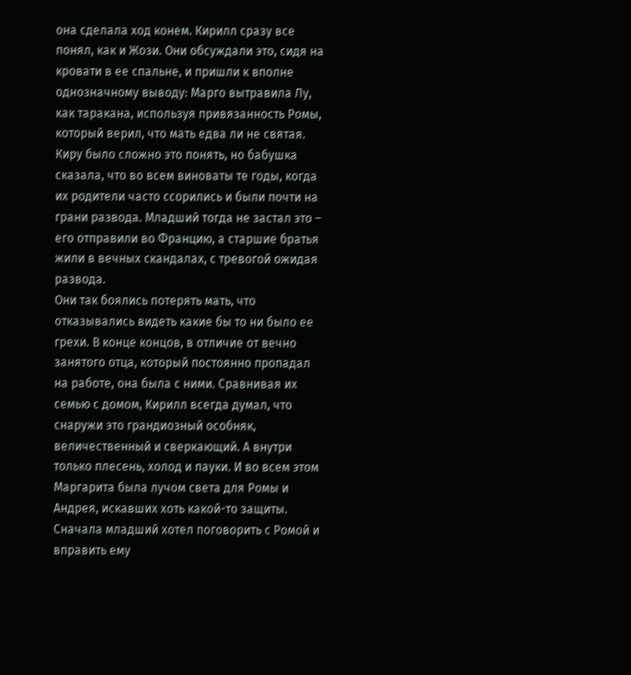она сделала ход конем. Кирилл сразу все понял, как и Жози. Они обсуждали это, сидя на кровати в ее спальне, и пришли к вполне однозначному выводу: Марго вытравила Лу, как таракана, используя привязанность Ромы, который верил, что мать едва ли не святая. Киру было сложно это понять, но бабушка сказала, что во всем виноваты те годы, когда их родители часто ссорились и были почти на грани развода. Младший тогда не застал это – его отправили во Францию, а старшие братья жили в вечных скандалах, с тревогой ожидая развода.
Они так боялись потерять мать, что отказывались видеть какие бы то ни было ее грехи. В конце концов, в отличие от вечно занятого отца, который постоянно пропадал на работе, она была с ними. Сравнивая их семью с домом, Кирилл всегда думал, что снаружи это грандиозный особняк, величественный и сверкающий. А внутри только плесень, холод и пауки. И во всем этом Маргарита была лучом света для Ромы и Андрея, искавших хоть какой-то защиты.
Сначала младший хотел поговорить с Ромой и вправить ему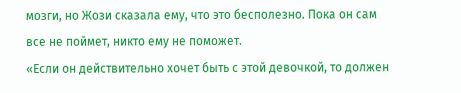мозги, но Жози сказала ему, что это бесполезно. Пока он сам все не поймет, никто ему не поможет.
«Если он действительно хочет быть с этой девочкой, то должен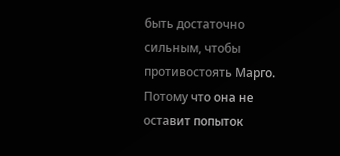быть достаточно сильным, чтобы противостоять Марго. Потому что она не оставит попыток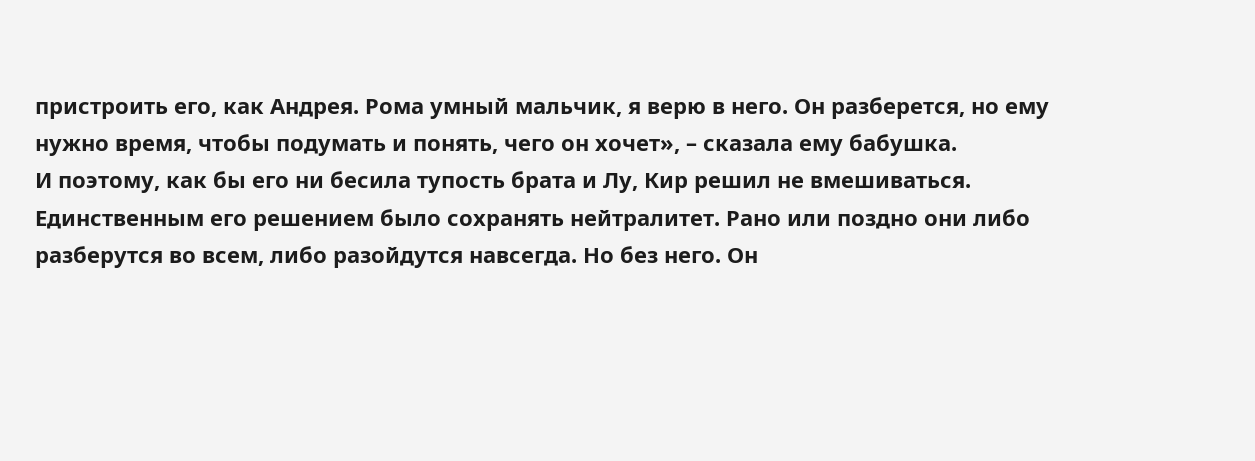пристроить его, как Андрея. Рома умный мальчик, я верю в него. Он разберется, но ему нужно время, чтобы подумать и понять, чего он хочет», – сказала ему бабушка.
И поэтому, как бы его ни бесила тупость брата и Лу, Кир решил не вмешиваться. Единственным его решением было сохранять нейтралитет. Рано или поздно они либо разберутся во всем, либо разойдутся навсегда. Но без него. Он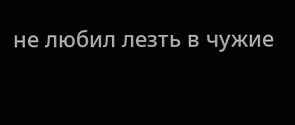не любил лезть в чужие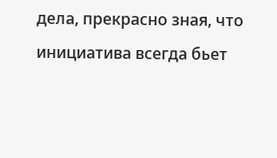дела, прекрасно зная, что инициатива всегда бьет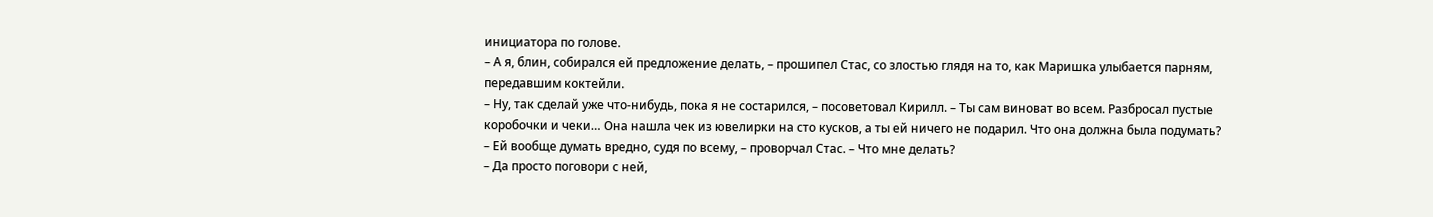инициатора по голове.
– А я, блин, собирался ей предложение делать, – прошипел Стас, со злостью глядя на то, как Маришка улыбается парням, передавшим коктейли.
– Ну, так сделай уже что-нибудь, пока я не состарился, – посоветовал Кирилл. – Ты сам виноват во всем. Разбросал пустые коробочки и чеки… Она нашла чек из ювелирки на сто кусков, а ты ей ничего не подарил. Что она должна была подумать?
– Ей вообще думать вредно, судя по всему, – проворчал Стас. – Что мне делать?
– Да просто поговори с ней,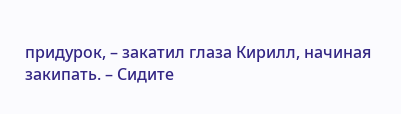придурок, – закатил глаза Кирилл, начиная закипать. – Сидите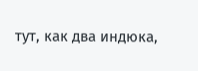тут, как два индюка,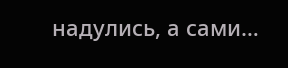надулись, а сами…